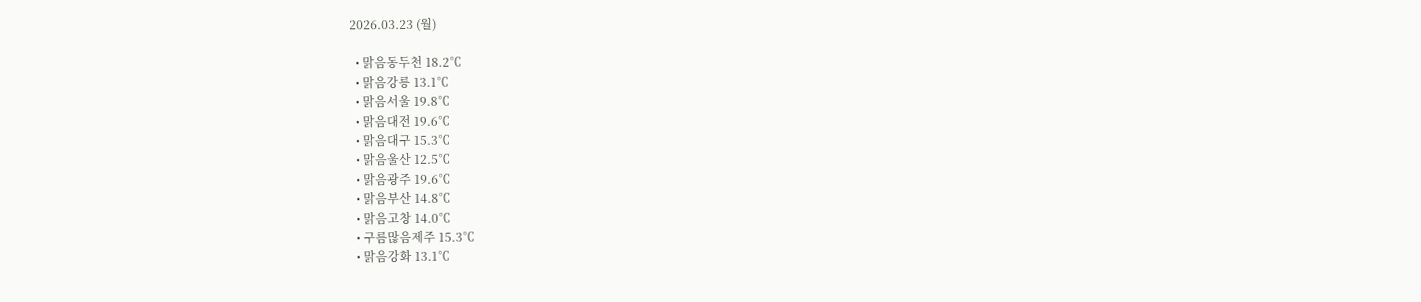2026.03.23 (월)

  • 맑음동두천 18.2℃
  • 맑음강릉 13.1℃
  • 맑음서울 19.8℃
  • 맑음대전 19.6℃
  • 맑음대구 15.3℃
  • 맑음울산 12.5℃
  • 맑음광주 19.6℃
  • 맑음부산 14.8℃
  • 맑음고창 14.0℃
  • 구름많음제주 15.3℃
  • 맑음강화 13.1℃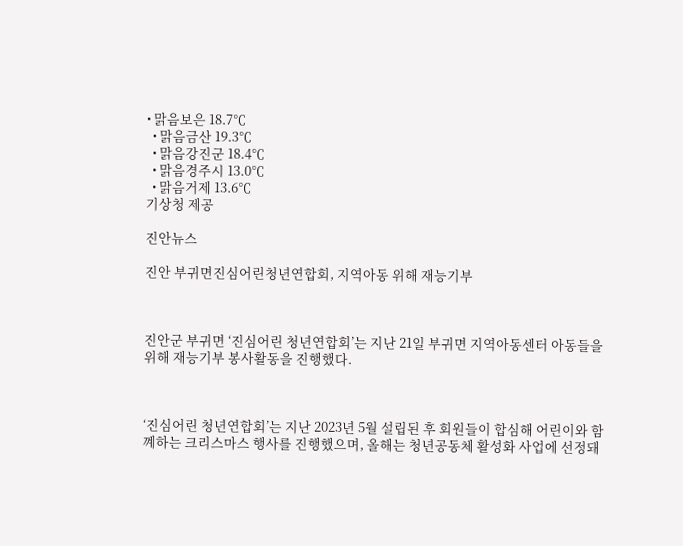• 맑음보은 18.7℃
  • 맑음금산 19.3℃
  • 맑음강진군 18.4℃
  • 맑음경주시 13.0℃
  • 맑음거제 13.6℃
기상청 제공

진안뉴스

진안 부귀면진심어린청년연합회, 지역아동 위해 재능기부



진안군 부귀면 ‘진심어린 청년연합회’는 지난 21일 부귀면 지역아동센터 아동들을 위해 재능기부 봉사활동을 진행했다.



‘진심어린 청년연합회’는 지난 2023년 5월 설립된 후 회원들이 합심해 어린이와 함꼐하는 크리스마스 행사를 진행했으며, 올해는 청년공동체 활성화 사업에 선정돼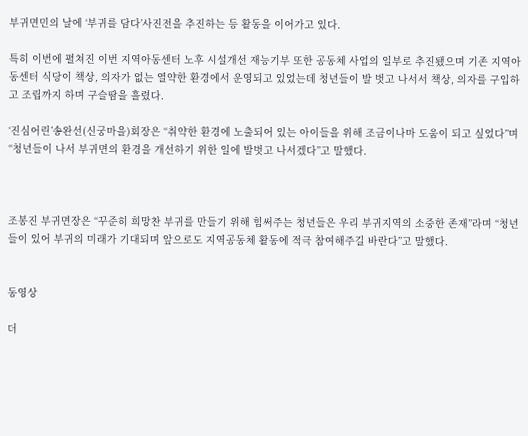부귀면민의 날에 ‘부귀를 담다’사진전을 추진하는 등 활동을 이어가고 있다.

특히 이번에 펼쳐진 이번 지역아동센터 노후 시설개선 재능기부 또한 공동체 사업의 일부로 추진됐으며 기존 지역아동센터 식당이 책상, 의자가 없는 열약한 환경에서 운영되고 있었는데 청년들이 발 벗고 나서서 책상, 의자를 구입하고 조립까지 하며 구슬땀을 흘렸다.

‘진심어린’송완선(신궁마을)회장은 “취약한 환경에 노출되어 있는 아이들을 위해 조금이나마 도움이 되고 싶었다”며 “청년들이 나서 부귀면의 환경을 개선하기 위한 일에 발벗고 나서겠다”고 말했다.



조봉진 부귀면장은 “꾸준히 희망찬 부귀를 만들기 위해 힘써주는 청년들은 우리 부귀지역의 소중한 존재”라며 “청년들이 있어 부귀의 미래가 기대되며 앞으로도 지역공동체 활동에 적극 참여해주길 바란다”고 말했다.


동영상

더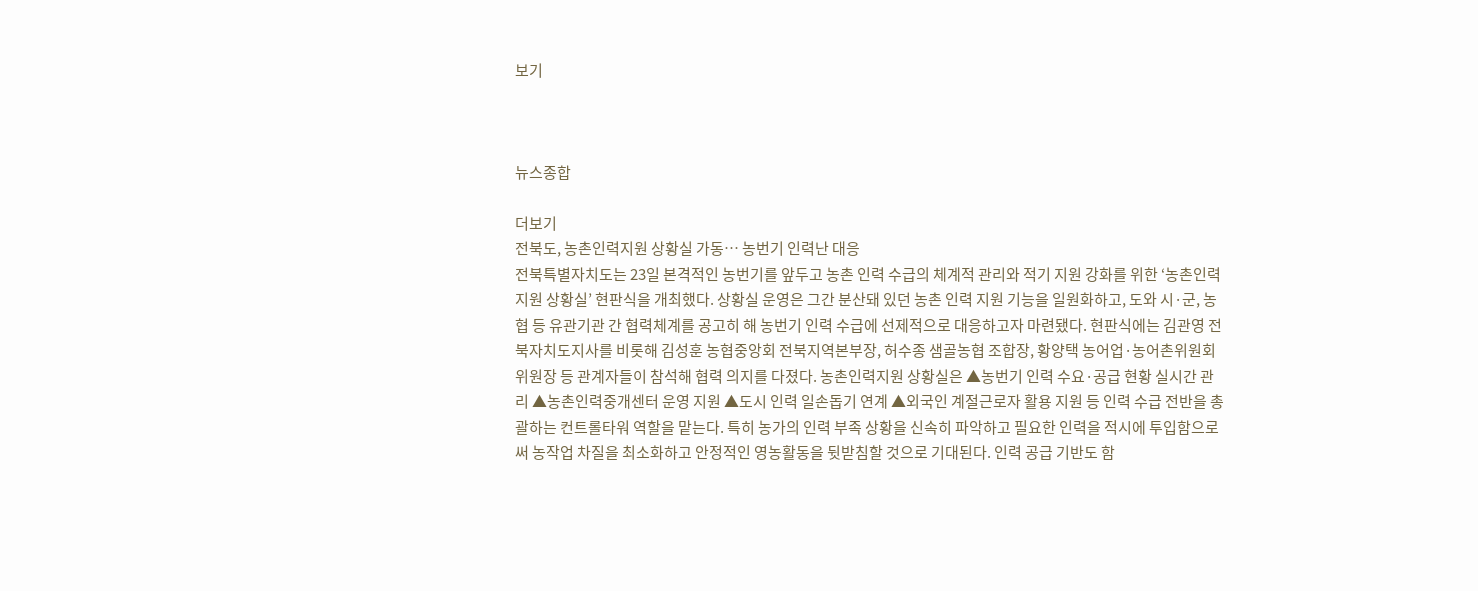보기



뉴스종합

더보기
전북도, 농촌인력지원 상황실 가동… 농번기 인력난 대응
전북특별자치도는 23일 본격적인 농번기를 앞두고 농촌 인력 수급의 체계적 관리와 적기 지원 강화를 위한 ‘농촌인력지원 상황실’ 현판식을 개최했다. 상황실 운영은 그간 분산돼 있던 농촌 인력 지원 기능을 일원화하고, 도와 시·군, 농협 등 유관기관 간 협력체계를 공고히 해 농번기 인력 수급에 선제적으로 대응하고자 마련됐다. 현판식에는 김관영 전북자치도지사를 비롯해 김성훈 농협중앙회 전북지역본부장, 허수종 샘골농협 조합장, 황양택 농어업·농어촌위원회 위원장 등 관계자들이 참석해 협력 의지를 다졌다. 농촌인력지원 상황실은 ▲농번기 인력 수요·공급 현황 실시간 관리 ▲농촌인력중개센터 운영 지원 ▲도시 인력 일손돕기 연계 ▲외국인 계절근로자 활용 지원 등 인력 수급 전반을 총괄하는 컨트롤타워 역할을 맡는다. 특히 농가의 인력 부족 상황을 신속히 파악하고 필요한 인력을 적시에 투입함으로써 농작업 차질을 최소화하고 안정적인 영농활동을 뒷받침할 것으로 기대된다. 인력 공급 기반도 함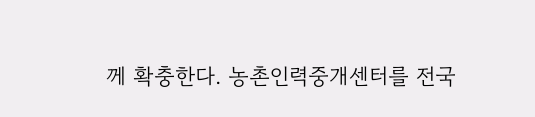께 확충한다. 농촌인력중개센터를 전국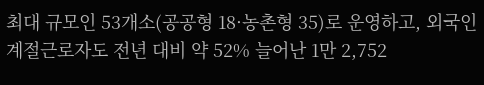최대 규모인 53개소(공공형 18·농촌형 35)로 운영하고, 외국인 계절근로자도 전년 대비 약 52% 늘어난 1만 2,752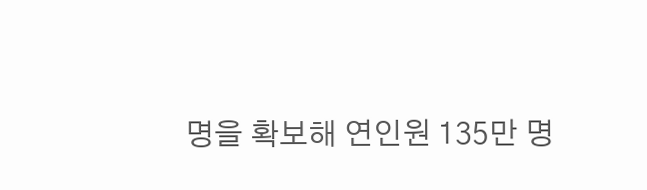명을 확보해 연인원 135만 명